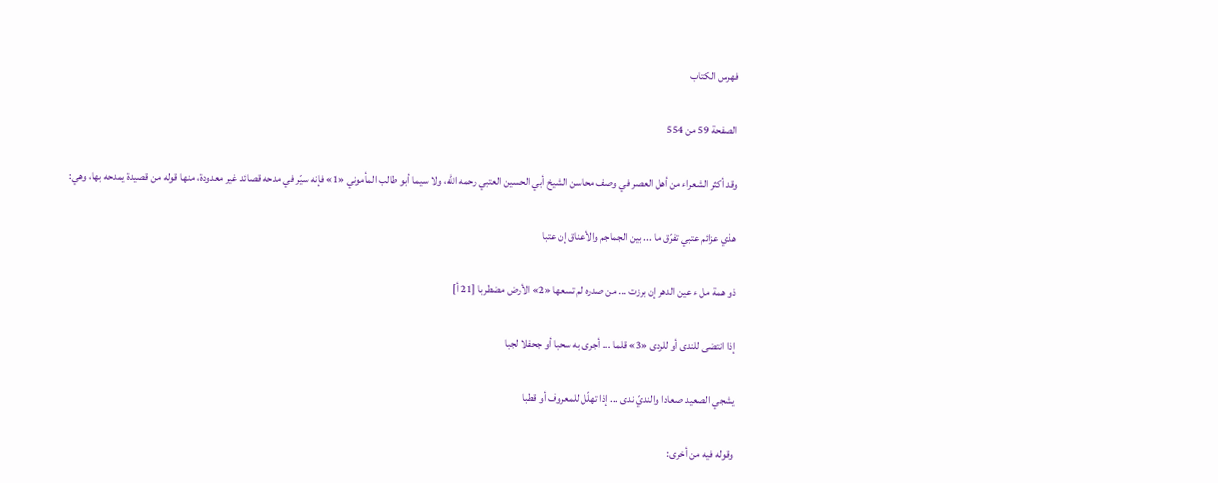فهرس الكتاب

الصفحة 59 من 554

وقد أكثر الشعراء من أهل العصر في وصف محاسن الشيخ أبي الحسين العتبي رحمه الله، ولا سيما أبو طالب المأموني «1» فإنه سيّر في مدحه قصائد غير معدودة، منها قوله من قصيدة يمدحه بها، وهي:

هذي عزائم عتبي تفرّق ما ... بين الجماجم والأعناق إن عتبا

ذو همة مل ء عين الدهر إن برزت ... من صدره لم تسعها «2» الأرض مضطربا [21 أ]

إذا انتضى للندى أو للردى «3» قلما ... أجرى به سحبا أو جحفلا لجبا

يشجي الصعيد صعادا والنديّ ندى ... إذا تهلّل للمعروف أو قطبا

وقوله فيه من أخرى: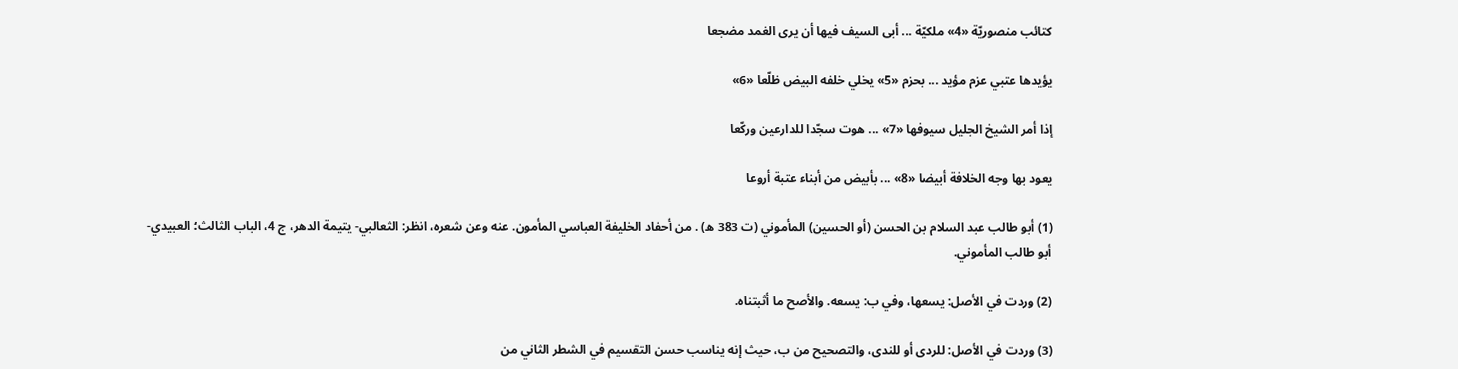كتائب منصوريّة «4» ملكيّة ... أبى السيف فيها أن يرى الغمد مضجعا

يؤيدها عتبي عزم مؤيد ... بحزم «5» يخلي خلفه البيض ظلّعا «6»

إذا أمر الشيخ الجليل سيوفها «7» ... هوت سجّدا للدارعين وركّعا

يعود بها وجه الخلافة أبيضا «8» ... بأبيض من أبناء عتبة أروعا

(1) أبو طالب عبد السلام بن الحسن (أو الحسين) المأموني (ت 383 ه) . من أحفاد الخليفة العباسي المأمون. عنه وعن شعره، انظر: الثعالبي- يتيمة الدهر، ج 4، الباب الثالث؛ العبيدي- أبو طالب المأموني.

(2) وردت في الأصل: يسعها، وفي ب: يسعه. والأصح ما أثبتناه.

(3) وردت في الأصل: للردى أو للندى، والتصحيح من ب، حيث إنه يناسب حسن التقسيم في الشطر الثاني من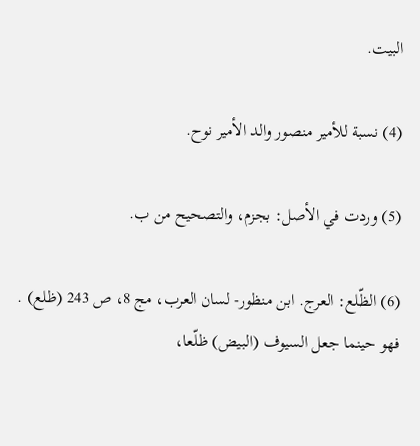البيت.

(4) نسبة للأمير منصور والد الأمير نوح.

(5) وردت في الأصل: بجزم، والتصحيح من ب.

(6) الظّلع: العرج. ابن منظور- لسان العرب، مج 8، ص 243 (ظلع) . فهو حينما جعل السيوف (البيض) ظلّعا،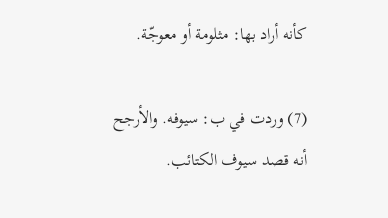كأنه أراد بها: مثلومة أو معوجّة.

(7) وردت في ب: سيوفه. والأرجح أنه قصد سيوف الكتائب.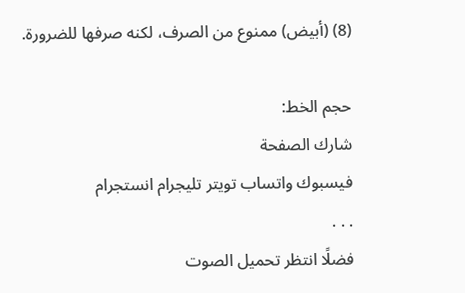(8) (أبيض) ممنوع من الصرف، لكنه صرفها للضرورة.

حجم الخط:
شارك الصفحة
فيسبوك واتساب تويتر تليجرام انستجرام
. . .
فضلًا انتظر تحميل الصوت